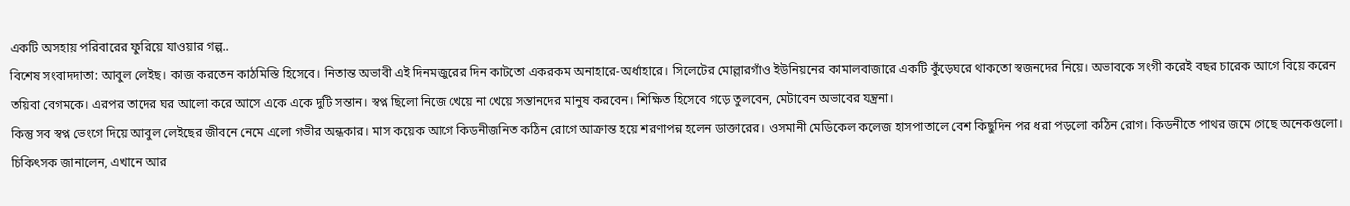একটি অসহায় পরিবারের ফুরিয়ে যাওয়ার গল্প..
বিশেষ সংবাদদাতা: আবুল লেইছ। কাজ করতেন কাঠমিস্তি হিসেবে। নিতান্ত অভাবী এই দিনমজুরের দিন কাটতো একরকম অনাহারে-অর্ধাহারে। সিলেটের মোল্লারগাঁও ইউনিয়নের কামালবাজারে একটি কুঁড়েঘরে থাকতো স্বজনদের নিয়ে। অভাবকে সংগী করেই বছর চারেক আগে বিয়ে করেন তয়িবা বেগমকে। এরপর তাদের ঘর আলো করে আসে একে একে দুটি সন্তান। স্বপ্ন ছিলো নিজে খেয়ে না খেয়ে সন্তানদের মানুষ করবেন। শিক্ষিত হিসেবে গড়ে তুলবেন, মেটাবেন অভাবের যন্ত্রনা।
কিন্তু সব স্বপ্ন ভেংগে দিয়ে আবুল লেইছের জীবনে নেমে এলো গভীর অন্ধকার। মাস কয়েক আগে কিডনীজনিত কঠিন রোগে আক্রান্ত হয়ে শরণাপন্ন হলেন ডাক্তারের। ওসমানী মেডিকেল কলেজ হাসপাতালে বেশ কিছুদিন পর ধরা পড়লো কঠিন রোগ। কিডনীতে পাথর জমে গেছে অনেকগুলো। চিকিৎসক জানালেন, এখানে আর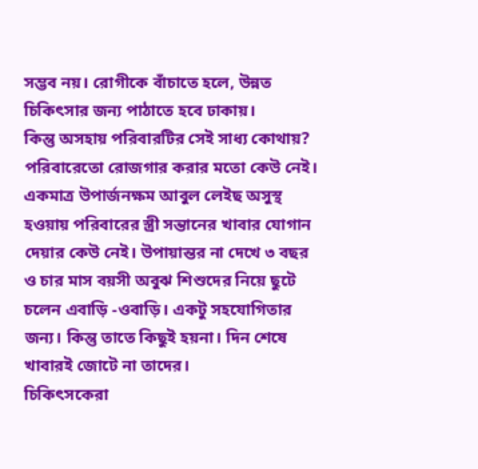সম্ভব নয়। রোগীকে বাঁচাতে হলে, উন্নত চিকিৎসার জন্য পাঠাতে হবে ঢাকায়।
কিন্তু অসহায় পরিবারটির সেই সাধ্য কোথায়? পরিবারেতো রোজগার করার মতো কেউ নেই। একমাত্র উপার্জনক্ষম আবুল লেইছ অসুস্থ হওয়ায় পরিবারের স্ত্রী সন্তানের খাবার যোগান দেয়ার কেউ নেই। উপায়ান্তর না দেখে ৩ বছর ও চার মাস বয়সী অবুঝ শিশুদের নিয়ে ছুটে চলেন এবাড়ি -ওবাড়ি। একটু সহযোগিতার জন্য। কিন্তু তাতে কিছুই হয়না। দিন শেষে খাবারই জোটে না তাদের।
চিকিৎসকেরা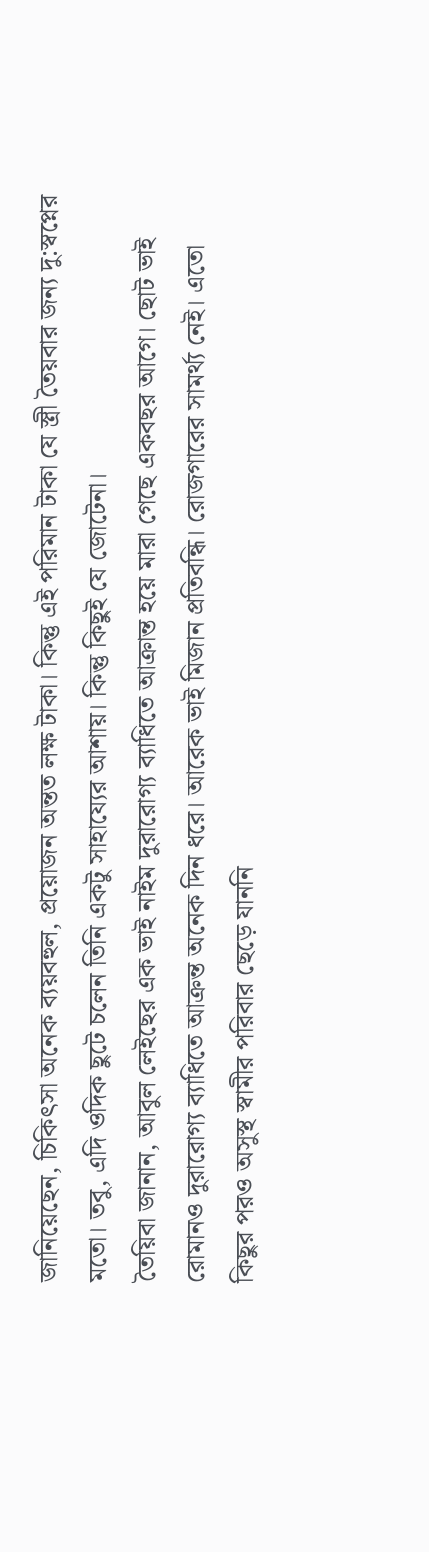জানিয়েছেন, চিকিৎসা অনেক ব্যয়বহুল, প্রয়োজন অন্তত লক্ষ টাকা। কিন্তু এই পরিমান টাকা যে স্ত্রী তৈয়বার জন্য দু:স্বপ্নের মতো। তবু, এদি ওদিক ছুটে চলেন তিনি একটু সাহায্যের আশায়। কিন্তু কিছুই যে জোটেনা।
তৈয়িবা জানান, আবুল লেইছের এক ভাই নাইম দুরারোগ্য ব্যাধিতে আক্রান্ত হয়ে মারা গেছে একবছর আগে। ছোট ভাই রোমানও দুরারোগ্য ব্যাধিতে আক্রন্ত অনেক দিন ধরে। আরেক ভাই মিজান প্রতিবন্ধি। রোজগারের সামর্থ্য নেই। এতো কিছুর পরও অসুস্থ স্বামীর পরিবার ছেড়ে যাননি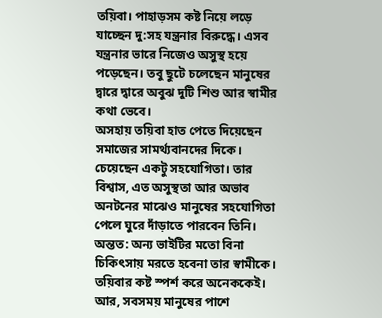তয়িবা। পাহাড়সম কষ্ট নিয়ে লড়ে যাচ্ছেন দু:সহ যন্ত্রনার বিরুদ্ধে। এসব যন্ত্রনার ভারে নিজেও অসুস্থ হয়ে পড়েছেন। তবু ছুটে চলেছেন মানুষের দ্বারে দ্বারে অবুঝ দুটি শিশু আর স্বামীর কথা ভেবে।
অসহায় তয়িবা হাত পেতে দিয়েছেন সমাজের সামর্থ্যবানদের দিকে। চেয়েছেন একটু সহযোগিতা। তার বিশ্বাস, এত অসুস্থতা আর অভাব অনটনের মাঝেও মানুষের সহযোগিতা পেলে ঘুরে দাঁড়াতে পারবেন তিনি। অন্তত: অন্য ভাইটির মতো বিনা চিকিৎসায় মরতে হবেনা তার স্বামীকে।
তয়িবার কষ্ট স্পর্শ করে অনেককেই। আর, সবসময় মানুষের পাশে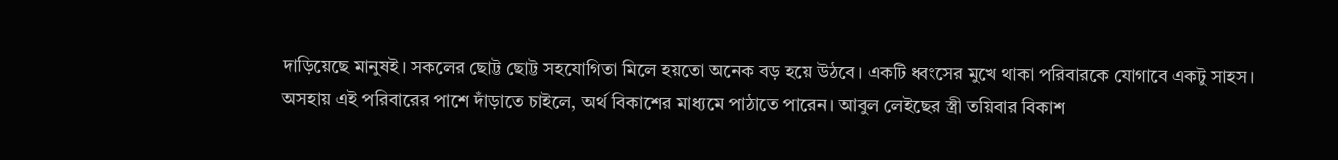দাড়িয়েছে মানুষই। সকলের ছোট্ট ছোট্ট সহযোগিতা মিলে হয়তো অনেক বড় হয়ে উঠবে। একটি ধ্বংসের মুখে থাকা পরিবারকে যোগাবে একটু সাহস।
অসহায় এই পরিবারের পাশে দাঁড়াতে চাইলে, অর্থ বিকাশের মাধ্যমে পাঠাতে পারেন। আবুল লেইছের স্ত্রী তয়িবার বিকাশ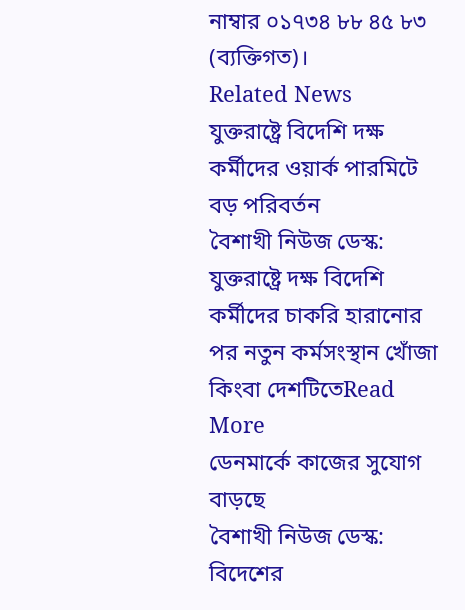নাম্বার ০১৭৩৪ ৮৮ ৪৫ ৮৩ (ব্যক্তিগত)।
Related News
যুক্তরাষ্ট্রে বিদেশি দক্ষ কর্মীদের ওয়ার্ক পারমিটে বড় পরিবর্তন
বৈশাখী নিউজ ডেস্ক: যুক্তরাষ্ট্রে দক্ষ বিদেশি কর্মীদের চাকরি হারানোর পর নতুন কর্মসংস্থান খোঁজা কিংবা দেশটিতেRead More
ডেনমার্কে কাজের সুযোগ বাড়ছে
বৈশাখী নিউজ ডেস্ক: বিদেশের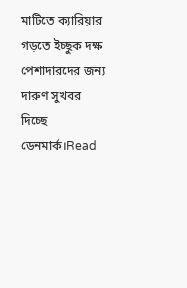মাটিতে ক্যারিয়ার গড়তে ইচ্ছুক দক্ষ পেশাদারদের জন্য দারুণ সুখবর দিচ্ছে ডেনমার্ক।Read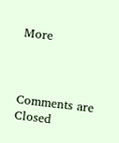More



Comments are Closed